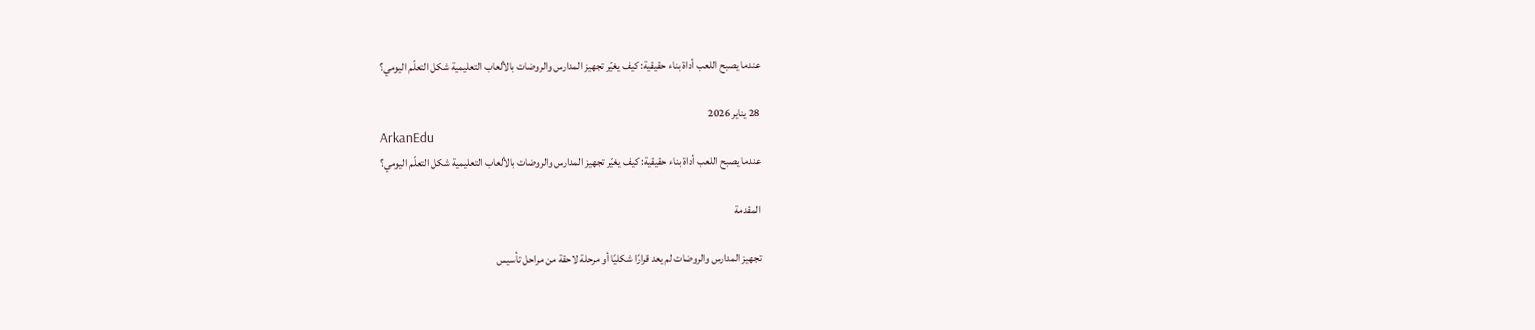عندما يصبح اللعب أداة بناء حقيقية: كيف يغيّر تجهيز المدارس والروضات بالألعاب التعليمية شكل التعلّم اليومي؟

28 يناير 2026
ArkanEdu
عندما يصبح اللعب أداة بناء حقيقية: كيف يغيّر تجهيز المدارس والروضات بالألعاب التعليمية شكل التعلّم اليومي؟

المقدمة

تجهيز المدارس والروضات لم يعد قرارًا شكليًا أو مرحلة لاحقة من مراحل تأسيس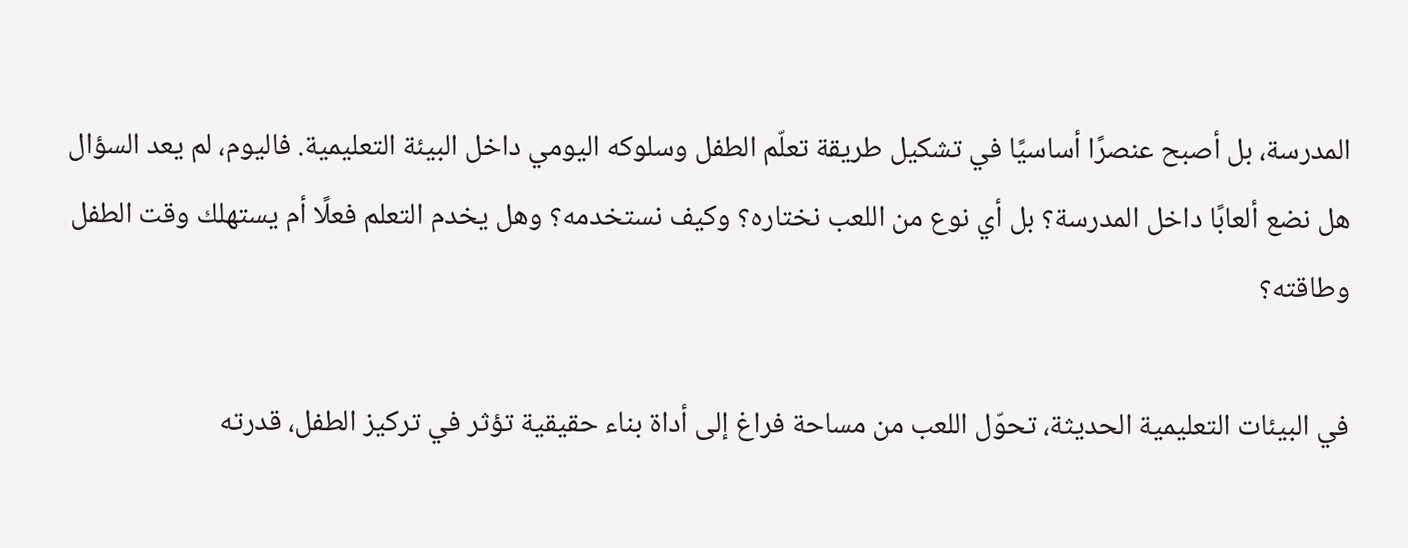المدرسة، بل أصبح عنصرًا أساسيًا في تشكيل طريقة تعلّم الطفل وسلوكه اليومي داخل البيئة التعليمية. فاليوم، لم يعد السؤال هل نضع ألعابًا داخل المدرسة؟ بل أي نوع من اللعب نختاره؟ وكيف نستخدمه؟ وهل يخدم التعلم فعلًا أم يستهلك وقت الطفل وطاقته؟

في البيئات التعليمية الحديثة، تحوّل اللعب من مساحة فراغ إلى أداة بناء حقيقية تؤثر في تركيز الطفل، قدرته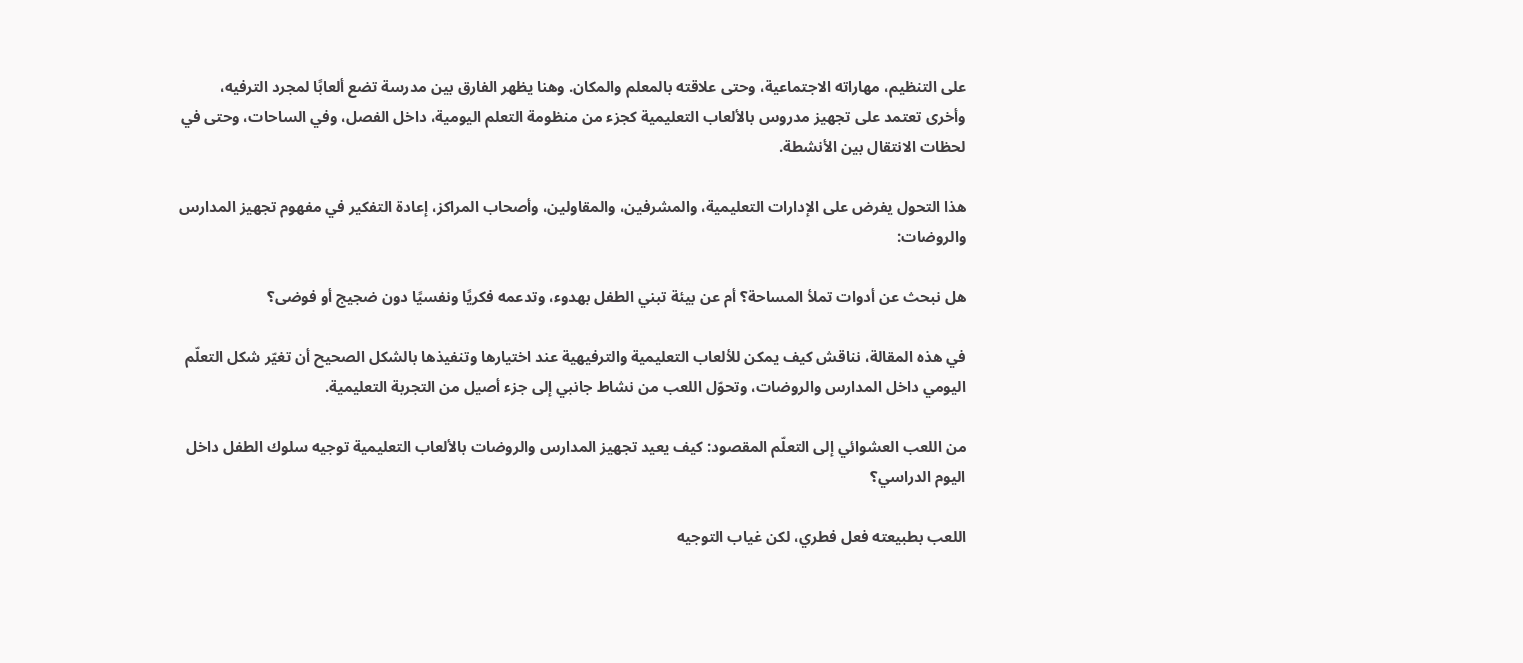على التنظيم، مهاراته الاجتماعية، وحتى علاقته بالمعلم والمكان. وهنا يظهر الفارق بين مدرسة تضع ألعابًا لمجرد الترفيه، وأخرى تعتمد على تجهيز مدروس بالألعاب التعليمية كجزء من منظومة التعلم اليومية، داخل الفصل، وفي الساحات، وحتى في لحظات الانتقال بين الأنشطة.

هذا التحول يفرض على الإدارات التعليمية، والمشرفين، والمقاولين، وأصحاب المراكز، إعادة التفكير في مفهوم تجهيز المدارس والروضات:

هل نبحث عن أدوات تملأ المساحة؟ أم عن بيئة تبني الطفل بهدوء، وتدعمه فكريًا ونفسيًا دون ضجيج أو فوضى؟

في هذه المقالة، نناقش كيف يمكن للألعاب التعليمية والترفيهية عند اختيارها وتنفيذها بالشكل الصحيح أن تغيّر شكل التعلّم اليومي داخل المدارس والروضات، وتحوّل اللعب من نشاط جانبي إلى جزء أصيل من التجربة التعليمية.

من اللعب العشوائي إلى التعلّم المقصود: كيف يعيد تجهيز المدارس والروضات بالألعاب التعليمية توجيه سلوك الطفل داخل اليوم الدراسي؟

اللعب بطبيعته فعل فطري، لكن غياب التوجيه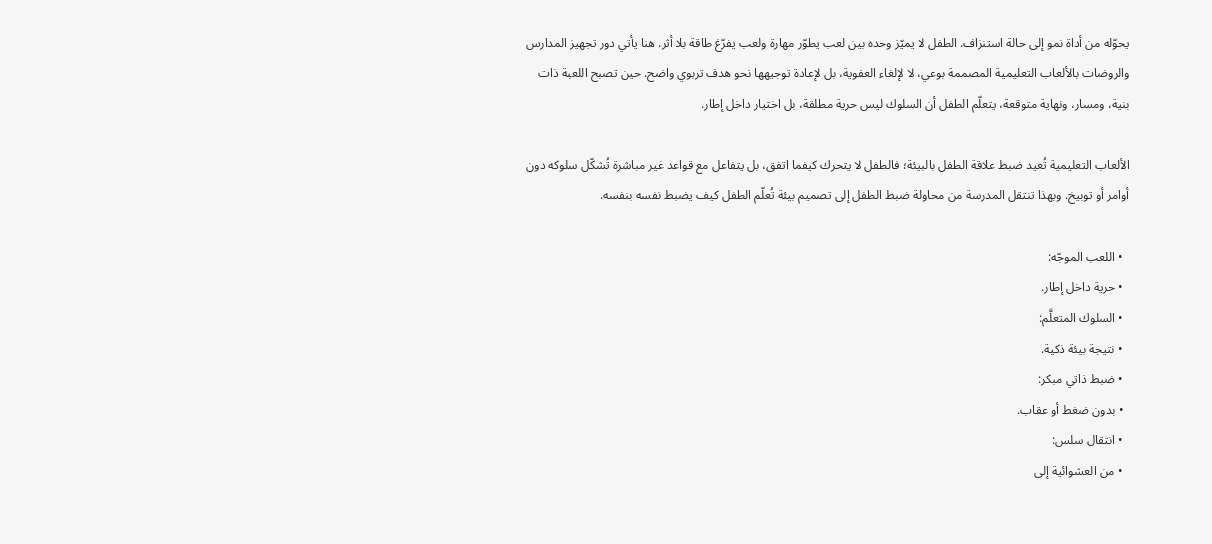يحوّله من أداة نمو إلى حالة استنزاف. الطفل لا يميّز وحده بين لعب يطوّر مهارة ولعب يفرّغ طاقة بلا أثر. هنا يأتي دور تجهيز المدارس والروضات بالألعاب التعليمية المصممة بوعي، لا لإلغاء العفوية، بل لإعادة توجيهها نحو هدف تربوي واضح. حين تصبح اللعبة ذات بنية، ومسار، ونهاية متوقعة، يتعلّم الطفل أن السلوك ليس حرية مطلقة، بل اختيار داخل إطار.

الألعاب التعليمية تُعيد ضبط علاقة الطفل بالبيئة؛ فالطفل لا يتحرك كيفما اتفق، بل يتفاعل مع قواعد غير مباشرة تُشكّل سلوكه دون أوامر أو توبيخ. وبهذا تنتقل المدرسة من محاولة ضبط الطفل إلى تصميم بيئة تُعلّم الطفل كيف يضبط نفسه بنفسه.

  • اللعب الموجّه:
  • حرية داخل إطار.
  • السلوك المتعلَّم:
  • نتيجة بيئة ذكية.
  • ضبط ذاتي مبكر:
  • بدون ضغط أو عقاب.
  • انتقال سلس:
  • من العشوائية إلى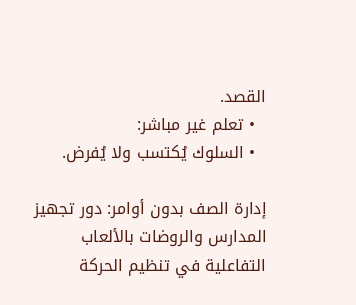القصد.
  • تعلم غير مباشر:
  • السلوك يُكتسب ولا يُفرض.

إدارة الصف بدون أوامر: دور تجهيز المدارس والروضات بالألعاب التفاعلية في تنظيم الحركة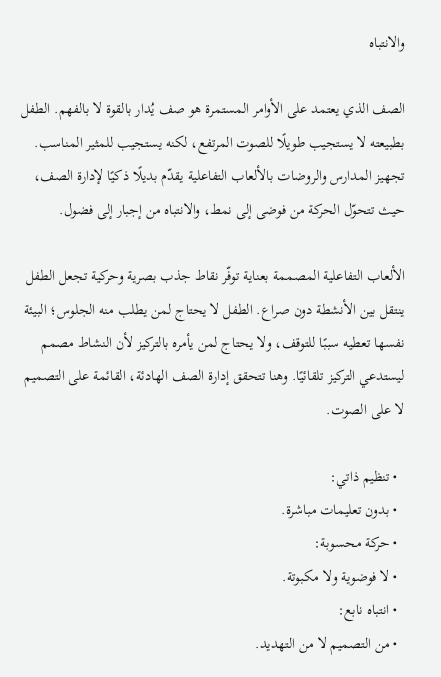والانتباه

الصف الذي يعتمد على الأوامر المستمرة هو صف يُدار بالقوة لا بالفهم. الطفل بطبيعته لا يستجيب طويلًا للصوت المرتفع، لكنه يستجيب للمثير المناسب. تجهيز المدارس والروضات بالألعاب التفاعلية يقدّم بديلًا ذكيًا لإدارة الصف، حيث تتحوّل الحركة من فوضى إلى نمط، والانتباه من إجبار إلى فضول.

الألعاب التفاعلية المصممة بعناية توفّر نقاط جذب بصرية وحركية تجعل الطفل ينتقل بين الأنشطة دون صراع. الطفل لا يحتاج لمن يطلب منه الجلوس؛ البيئة نفسها تعطيه سببًا للتوقف، ولا يحتاج لمن يأمره بالتركيز لأن النشاط مصمم ليستدعي التركيز تلقائيًا. وهنا تتحقق إدارة الصف الهادئة، القائمة على التصميم لا على الصوت.

  • تنظيم ذاتي:
  • بدون تعليمات مباشرة.
  • حركة محسوبة:
  • لا فوضوية ولا مكبوتة.
  • انتباه نابع:
  • من التصميم لا من التهديد.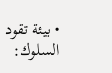• بيئة تقود السلوك: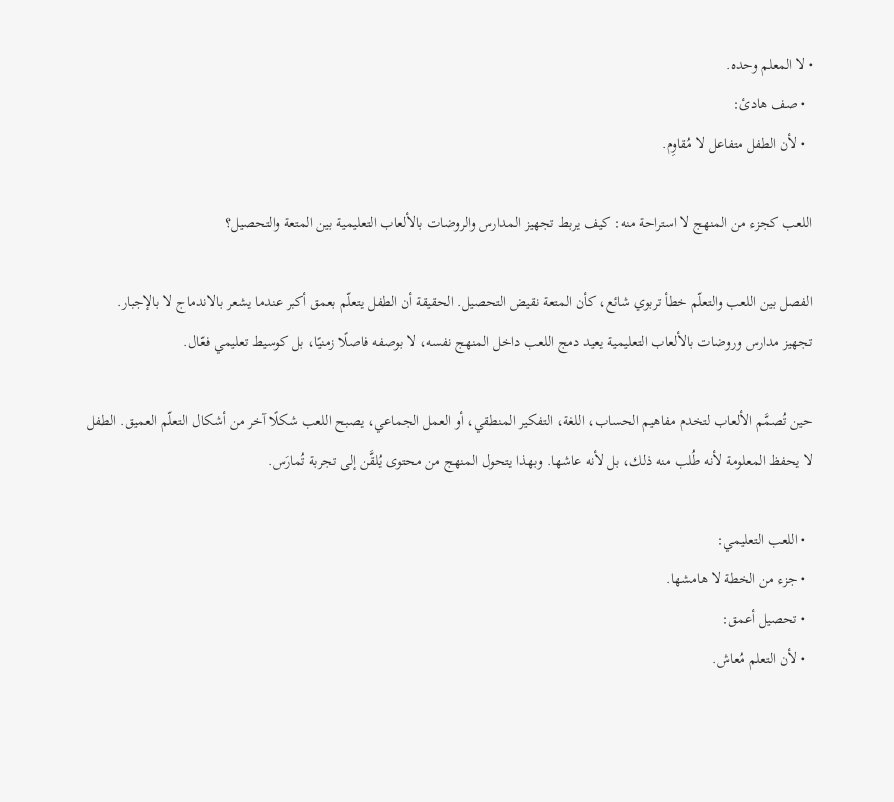• لا المعلم وحده.
  • صف هادئ:
  • لأن الطفل متفاعل لا مُقاوِم.

اللعب كجزء من المنهج لا استراحة منه: كيف يربط تجهيز المدارس والروضات بالألعاب التعليمية بين المتعة والتحصيل؟

الفصل بين اللعب والتعلّم خطأ تربوي شائع، كأن المتعة نقيض التحصيل. الحقيقة أن الطفل يتعلّم بعمق أكبر عندما يشعر بالاندماج لا بالإجبار. تجهيز مدارس وروضات بالألعاب التعليمية يعيد دمج اللعب داخل المنهج نفسه، لا بوصفه فاصلًا زمنيًا، بل كوسيط تعليمي فعّال.

حين تُصمَّم الألعاب لتخدم مفاهيم الحساب، اللغة، التفكير المنطقي، أو العمل الجماعي، يصبح اللعب شكلًا آخر من أشكال التعلّم العميق. الطفل لا يحفظ المعلومة لأنه طُلب منه ذلك، بل لأنه عاشها. وبهذا يتحول المنهج من محتوى يُلقَّن إلى تجربة تُمارَس.

  • اللعب التعليمي:
  • جزء من الخطة لا هامشها.
  • تحصيل أعمق:
  • لأن التعلم مُعاش.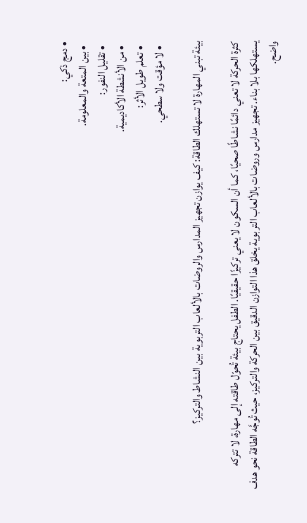• دمج ذكي:
  • بين المتعة والمعلومة.
  • تقليل النفور:
  • من الأنشطة الأكاديمية.
  • تعلم طويل الأثر:
  • لا مؤقت ولا سطحي.

بيئة تبني المهارة لا تستهلك الطاقة: كيف يوازن تجهيز المدارس والروضات بالألعاب التربوية بين النشاط والتركيز؟

كثرة الحركة لا تعني دائمًا نشاطًا صحيًا، كما أن السكون لا يعني تركيزًا حقيقيًا. الطفل يحتاج بيئة تُحوّل طاقته إلى مهارة، لا تتركه يستهلكها بلا بناء. تجهيز مدارس وروضات بالألعاب التربوية يخلق هذا التوازن الدقيق بين الحركة والتركيز، حيث تُوجَّه الطاقة نحو هدف واضح.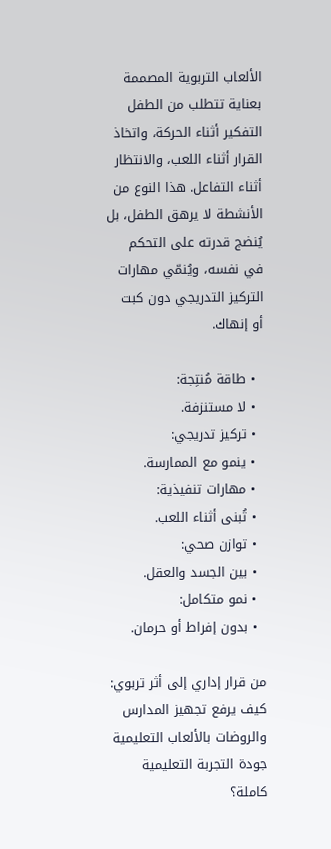الألعاب التربوية المصممة بعناية تتطلب من الطفل التفكير أثناء الحركة، واتخاذ القرار أثناء اللعب، والانتظار أثناء التفاعل. هذا النوع من الأنشطة لا يرهق الطفل، بل يُنضج قدرته على التحكم في نفسه، ويُنمّي مهارات التركيز التدريجي دون كبت أو إنهاك.

  • طاقة مُنتِجة:
  • لا مستنزفة.
  • تركيز تدريجي:
  • ينمو مع الممارسة.
  • مهارات تنفيذية:
  • تُبنى أثناء اللعب.
  • توازن صحي:
  • بين الجسد والعقل.
  • نمو متكامل:
  • بدون إفراط أو حرمان.

من قرار إداري إلى أثر تربوي: كيف يرفع تجهيز المدارس والروضات بالألعاب التعليمية جودة التجربة التعليمية كاملة؟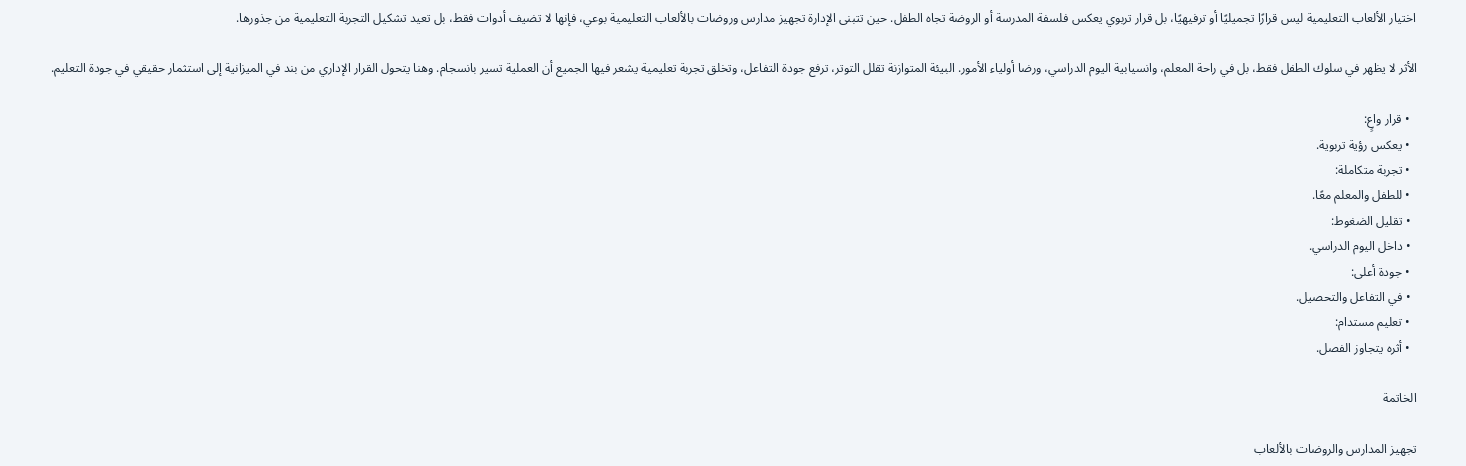اختيار الألعاب التعليمية ليس قرارًا تجميليًا أو ترفيهيًا، بل قرار تربوي يعكس فلسفة المدرسة أو الروضة تجاه الطفل. حين تتبنى الإدارة تجهيز مدارس وروضات بالألعاب التعليمية بوعي، فإنها لا تضيف أدوات فقط، بل تعيد تشكيل التجربة التعليمية من جذورها.

الأثر لا يظهر في سلوك الطفل فقط، بل في راحة المعلم، وانسيابية اليوم الدراسي، ورضا أولياء الأمور. البيئة المتوازنة تقلل التوتر، ترفع جودة التفاعل، وتخلق تجربة تعليمية يشعر فيها الجميع أن العملية تسير بانسجام. وهنا يتحول القرار الإداري من بند في الميزانية إلى استثمار حقيقي في جودة التعليم.

  • قرار واعٍ:
  • يعكس رؤية تربوية.
  • تجربة متكاملة:
  • للطفل والمعلم معًا.
  • تقليل الضغوط:
  • داخل اليوم الدراسي.
  • جودة أعلى:
  • في التفاعل والتحصيل.
  • تعليم مستدام:
  • أثره يتجاوز الفصل.

الخاتمة

تجهيز المدارس والروضات بالألعاب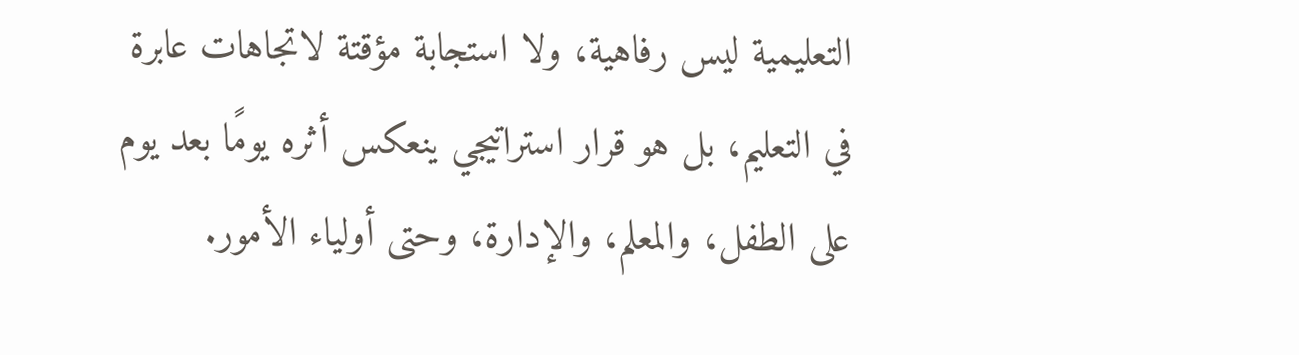التعليمية ليس رفاهية، ولا استجابة مؤقتة لاتجاهات عابرة في التعليم، بل هو قرار استراتيجي ينعكس أثره يومًا بعد يوم على الطفل، والمعلم، والإدارة، وحتى أولياء الأمور.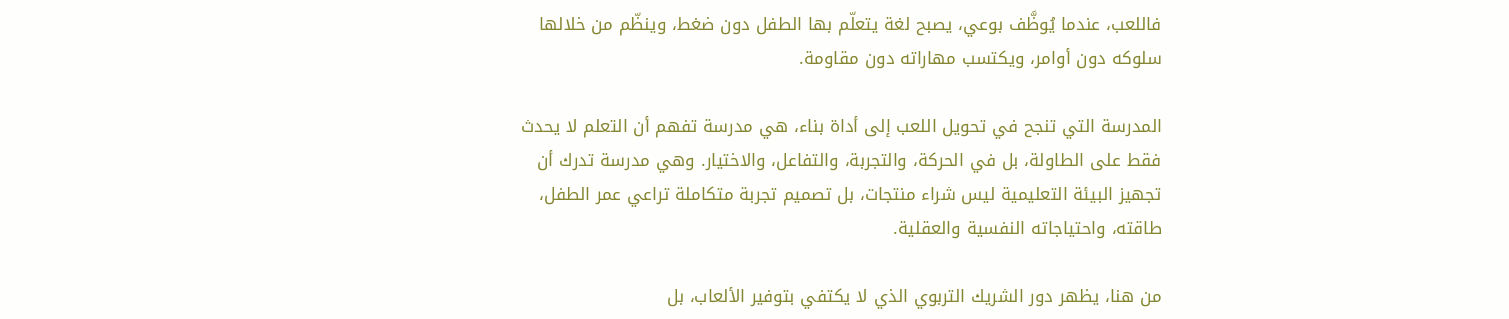فاللعب، عندما يُوظَّف بوعي، يصبح لغة يتعلّم بها الطفل دون ضغط، وينظّم من خلالها سلوكه دون أوامر، ويكتسب مهاراته دون مقاومة.

المدرسة التي تنجح في تحويل اللعب إلى أداة بناء، هي مدرسة تفهم أن التعلم لا يحدث فقط على الطاولة، بل في الحركة، والتجربة، والتفاعل، والاختيار. وهي مدرسة تدرك أن تجهيز البيئة التعليمية ليس شراء منتجات، بل تصميم تجربة متكاملة تراعي عمر الطفل، طاقته، واحتياجاته النفسية والعقلية.

من هنا، يظهر دور الشريك التربوي الذي لا يكتفي بتوفير الألعاب، بل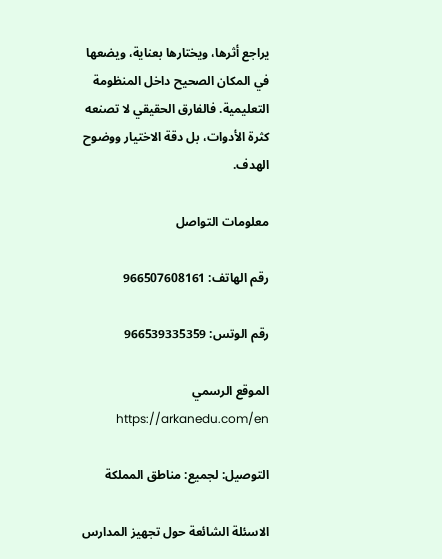يراجع أثرها، ويختارها بعناية، ويضعها في المكان الصحيح داخل المنظومة التعليمية. فالفارق الحقيقي لا تصنعه كثرة الأدوات، بل دقة الاختيار ووضوح الهدف.

معلومات التواصل

رقم الهاتف: 966507608161

رقم الوتس: 966539335359

الموقع الرسمي https://arkanedu.com/en

التوصيل: لجميع: مناطق المملكة

الاسئلة الشائعة حول تجهيز المدارس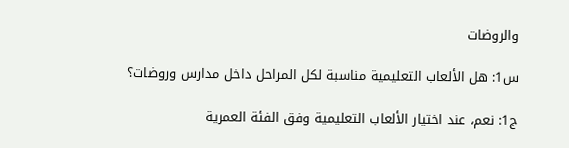والروضات

س1: هل الألعاب التعليمية مناسبة لكل المراحل داخل مدارس وروضات؟

ج1: نعم، عند اختيار الألعاب التعليمية وفق الفئة العمرية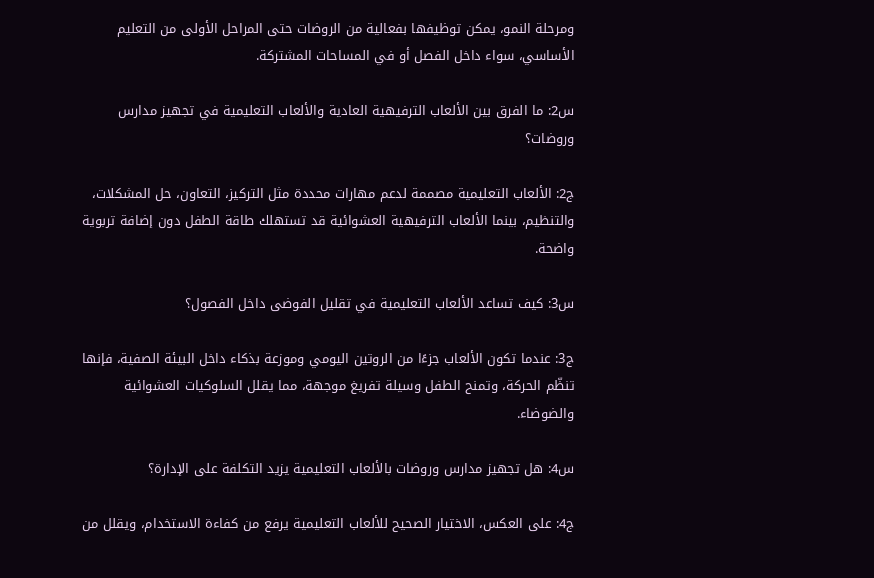ومرحلة النمو، يمكن توظيفها بفعالية من الروضات حتى المراحل الأولى من التعليم الأساسي، سواء داخل الفصل أو في المساحات المشتركة.

س2: ما الفرق بين الألعاب الترفيهية العادية والألعاب التعليمية في تجهيز مدارس وروضات؟

ج2: الألعاب التعليمية مصممة لدعم مهارات محددة مثل التركيز، التعاون، حل المشكلات، والتنظيم، بينما الألعاب الترفيهية العشوائية قد تستهلك طاقة الطفل دون إضافة تربوية واضحة.

س3: كيف تساعد الألعاب التعليمية في تقليل الفوضى داخل الفصول؟

ج3: عندما تكون الألعاب جزءًا من الروتين اليومي وموزعة بذكاء داخل البيئة الصفية، فإنها تنظّم الحركة، وتمنح الطفل وسيلة تفريغ موجهة، مما يقلل السلوكيات العشوائية والضوضاء.

س4: هل تجهيز مدارس وروضات بالألعاب التعليمية يزيد التكلفة على الإدارة؟

ج4: على العكس، الاختيار الصحيح للألعاب التعليمية يرفع من كفاءة الاستخدام، ويقلل من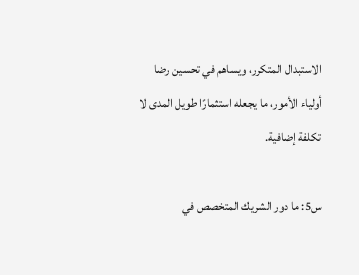الاستبدال المتكرر، ويساهم في تحسين رضا أولياء الأمور، ما يجعله استثمارًا طويل المدى لا تكلفة إضافية.

س5: ما دور الشريك المتخصص في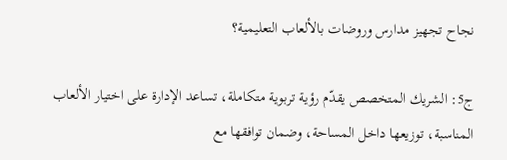نجاح تجهيز مدارس وروضات بالألعاب التعليمية؟

ج5: الشريك المتخصص يقدّم رؤية تربوية متكاملة، تساعد الإدارة على اختيار الألعاب المناسبة، توزيعها داخل المساحة، وضمان توافقها مع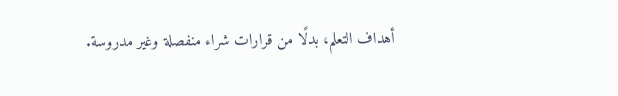أهداف التعلم، بدلًا من قرارات شراء منفصلة وغير مدروسة.